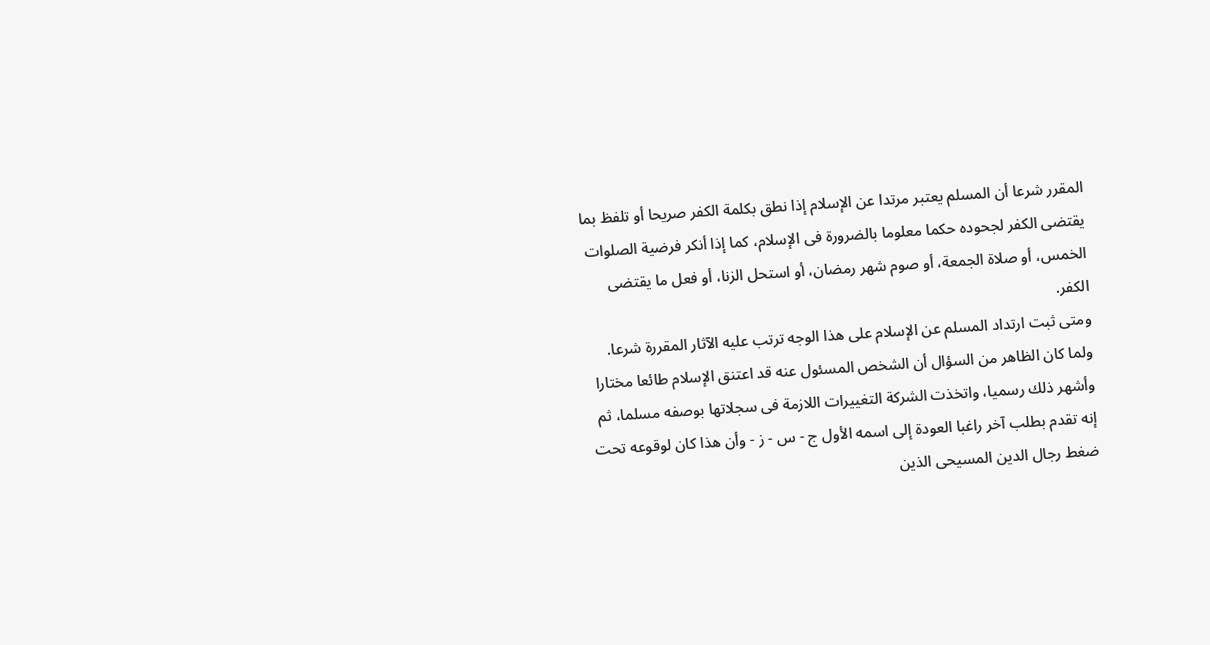المقرر شرعا أن المسلم يعتبر مرتدا عن الإسلام إذا نطق بكلمة الكفر صريحا أو تلفظ بما يقتضى الكفر لجحوده حكما معلوما بالضرورة فى الإسلام، كما إذا أنكر فرضية الصلوات الخمس، أو صلاة الجمعة، أو صوم شهر رمضان، أو استحل الزنا، أو فعل ما يقتضى الكفر.
ومتى ثبت ارتداد المسلم عن الإسلام على هذا الوجه ترتب عليه الآثار المقررة شرعا.
ولما كان الظاهر من السؤال أن الشخص المسئول عنه قد اعتنق الإسلام طائعا مختارا وأشهر ذلك رسميا، واتخذت الشركة التغييرات اللازمة فى سجلاتها بوصفه مسلما، ثم إنه تقدم بطلب آخر راغبا العودة إلى اسمه الأول ج - س - ز - وأن هذا كان لوقوعه تحت ضغط رجال الدين المسيحى الذين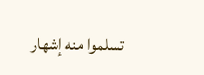تسلموا منه إشهار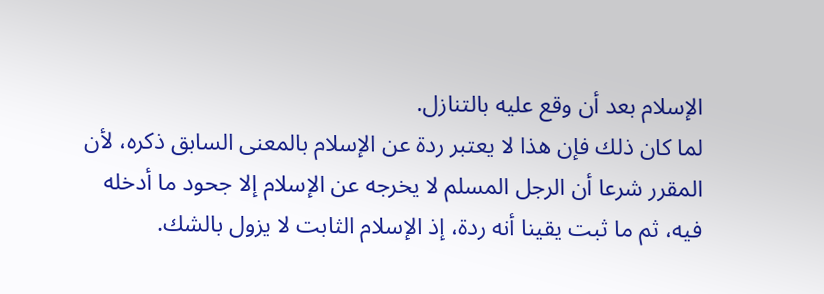الإسلام بعد أن وقع عليه بالتنازل.
لما كان ذلك فإن هذا لا يعتبر ردة عن الإسلام بالمعنى السابق ذكره، لأن المقرر شرعا أن الرجل المسلم لا يخرجه عن الإسلام إلا جحود ما أدخله فيه، ثم ما ثبت يقينا أنه ردة، إذ الإسلام الثابت لا يزول بالشك.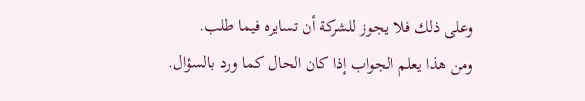وعلى ذلك فلا يجوز للشركة أن تسايره فيما طلب.
ومن هذا يعلم الجواب إذا كان الحال كما ورد بالسؤال.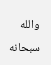والله سبحانه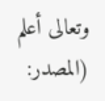وتعالى أعلم
(المصدر: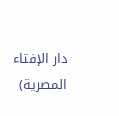دار الإفتاء المصرية)